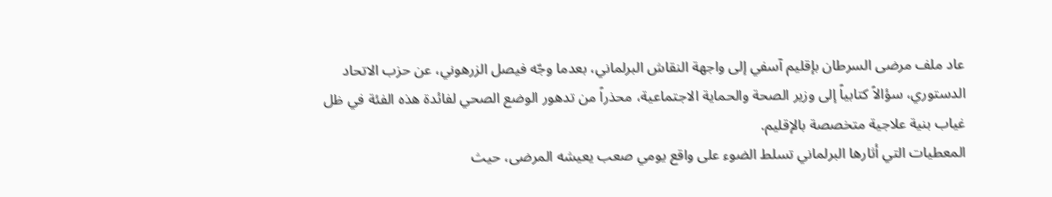عاد ملف مرضى السرطان بإقليم آسفي إلى واجهة النقاش البرلماني، بعدما وجّه فيصل الزرهوني، عن حزب الاتحاد الدستوري، سؤالاً كتابياً إلى وزير الصحة والحماية الاجتماعية، محذراً من تدهور الوضع الصحي لفائدة هذه الفئة في ظل غياب بنية علاجية متخصصة بالإقليم.
المعطيات التي أثارها البرلماني تسلط الضوء على واقع يومي صعب يعيشه المرضى، حيث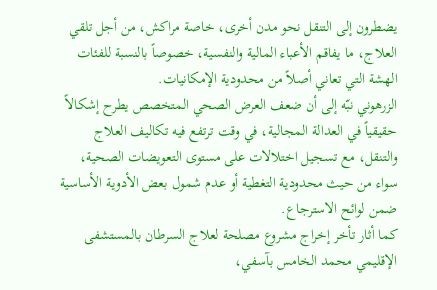يضطرون إلى التنقل نحو مدن أخرى، خاصة مراكش، من أجل تلقي العلاج، ما يفاقم الأعباء المالية والنفسية، خصوصاً بالنسبة للفئات الهشة التي تعاني أصلاً من محدودية الإمكانيات.
الزرهوني نبّه إلى أن ضعف العرض الصحي المتخصص يطرح إشكالاً حقيقياً في العدالة المجالية، في وقت ترتفع فيه تكاليف العلاج والتنقل، مع تسجيل اختلالات على مستوى التعويضات الصحية، سواء من حيث محدودية التغطية أو عدم شمول بعض الأدوية الأساسية ضمن لوائح الاسترجاع.
كما أثار تأخر إخراج مشروع مصلحة لعلاج السرطان بالمستشفى الإقليمي محمد الخامس بآسفي،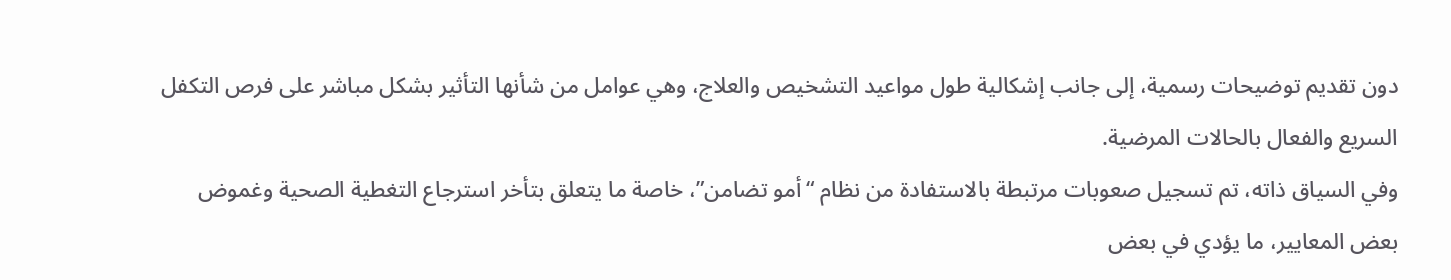دون تقديم توضيحات رسمية، إلى جانب إشكالية طول مواعيد التشخيص والعلاج، وهي عوامل من شأنها التأثير بشكل مباشر على فرص التكفل السريع والفعال بالحالات المرضية.
وفي السياق ذاته، تم تسجيل صعوبات مرتبطة بالاستفادة من نظام “أمو تضامن”، خاصة ما يتعلق بتأخر استرجاع التغطية الصحية وغموض بعض المعايير، ما يؤدي في بعض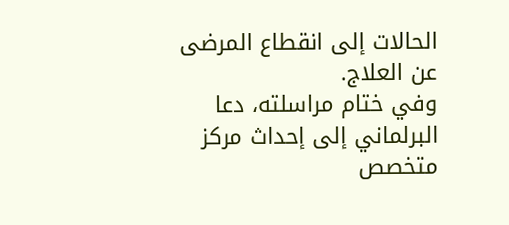الحالات إلى انقطاع المرضى عن العلاج.
وفي ختام مراسلته، دعا البرلماني إلى إحداث مركز متخصص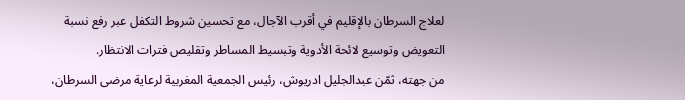لعلاج السرطان بالإقليم في أقرب الآجال، مع تحسين شروط التكفل عبر رفع نسبة التعويض وتوسيع لائحة الأدوية وتبسيط المساطر وتقليص فترات الانتظار.
من جهته، ثمّن عبدالجليل ادريوش، رئيس الجمعية المغربية لرعاية مرضى السرطان،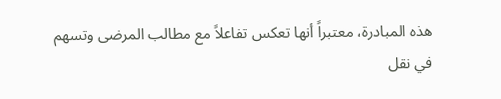هذه المبادرة، معتبراً أنها تعكس تفاعلاً مع مطالب المرضى وتسهم في نقل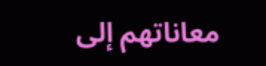معاناتهم إلى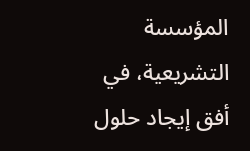المؤسسة التشريعية، في أفق إيجاد حلول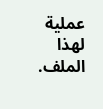عملية لهذا الملف.